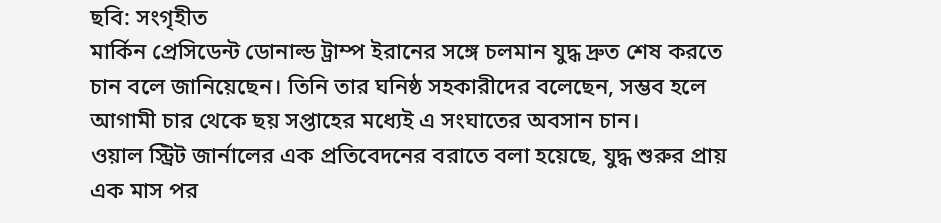ছবি: সংগৃহীত
মার্কিন প্রেসিডেন্ট ডোনাল্ড ট্রাম্প ইরানের সঙ্গে চলমান যুদ্ধ দ্রুত শেষ করতে চান বলে জানিয়েছেন। তিনি তার ঘনিষ্ঠ সহকারীদের বলেছেন, সম্ভব হলে আগামী চার থেকে ছয় সপ্তাহের মধ্যেই এ সংঘাতের অবসান চান।
ওয়াল স্ট্রিট জার্নালের এক প্রতিবেদনের বরাতে বলা হয়েছে, যুদ্ধ শুরুর প্রায় এক মাস পর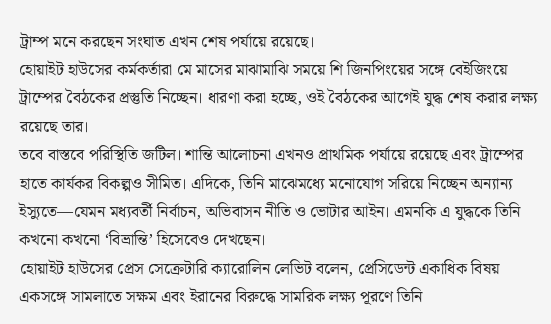ট্রাম্প মনে করছেন সংঘাত এখন শেষ পর্যায়ে রয়েছে।
হোয়াইট হাউসের কর্মকর্তারা মে মাসের মাঝামাঝি সময়ে শি জিনপিংয়ের সঙ্গে বেইজিংয়ে ট্রাম্পের বৈঠকের প্রস্তুতি নিচ্ছেন। ধারণা করা হচ্ছে, ওই বৈঠকের আগেই যুদ্ধ শেষ করার লক্ষ্য রয়েছে তার।
তবে বাস্তবে পরিস্থিতি জটিল। শান্তি আলোচনা এখনও প্রাথমিক পর্যায়ে রয়েছে এবং ট্রাম্পের হাতে কার্যকর বিকল্পও সীমিত। এদিকে, তিনি মাঝেমধ্যে মনোযোগ সরিয়ে নিচ্ছেন অন্যান্য ইস্যুতে—যেমন মধ্যবর্তী নির্বাচন, অভিবাসন নীতি ও ভোটার আইন। এমনকি এ যুদ্ধকে তিনি কখনো কখনো ‘বিভ্রান্তি’ হিসেবেও দেখছেন।
হোয়াইট হাউসের প্রেস সেক্রেটারি ক্যারোলিন লেভিট বলেন, প্রেসিডেন্ট একাধিক বিষয় একসঙ্গে সামলাতে সক্ষম এবং ইরানের বিরুদ্ধে সামরিক লক্ষ্য পূরণে তিনি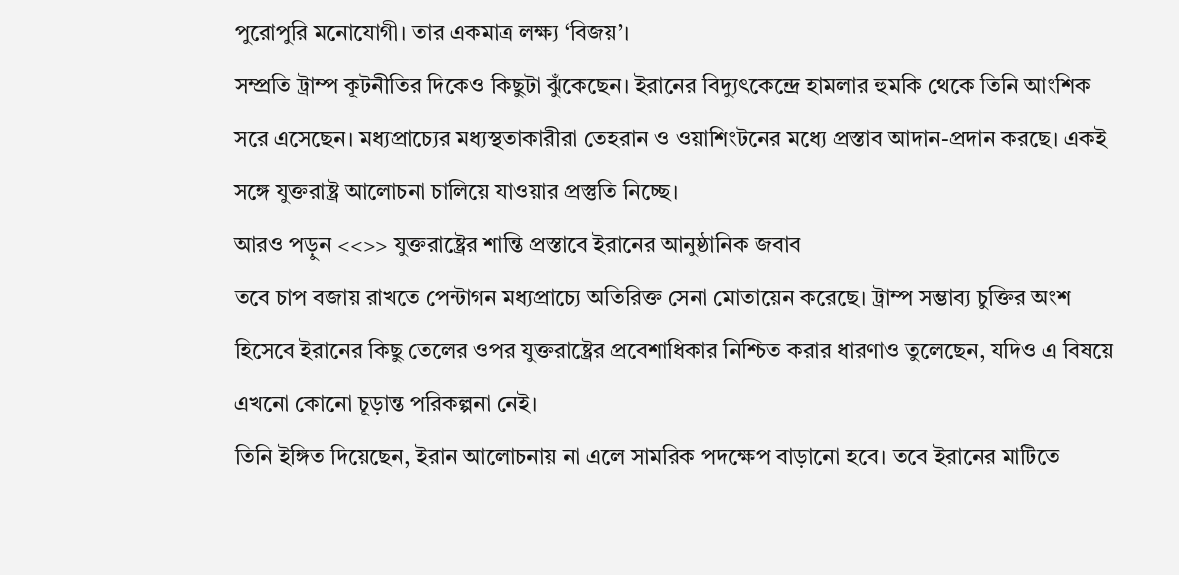পুরোপুরি মনোযোগী। তার একমাত্র লক্ষ্য ‘বিজয়’।
সম্প্রতি ট্রাম্প কূটনীতির দিকেও কিছুটা ঝুঁকেছেন। ইরানের বিদ্যুৎকেন্দ্রে হামলার হুমকি থেকে তিনি আংশিক সরে এসেছেন। মধ্যপ্রাচ্যের মধ্যস্থতাকারীরা তেহরান ও ওয়াশিংটনের মধ্যে প্রস্তাব আদান-প্রদান করছে। একই সঙ্গে যুক্তরাষ্ট্র আলোচনা চালিয়ে যাওয়ার প্রস্তুতি নিচ্ছে।
আরও পড়ুন <<>> যুক্তরাষ্ট্রের শান্তি প্রস্তাবে ইরানের আনুষ্ঠানিক জবাব
তবে চাপ বজায় রাখতে পেন্টাগন মধ্যপ্রাচ্যে অতিরিক্ত সেনা মোতায়েন করেছে। ট্রাম্প সম্ভাব্য চুক্তির অংশ হিসেবে ইরানের কিছু তেলের ওপর যুক্তরাষ্ট্রের প্রবেশাধিকার নিশ্চিত করার ধারণাও তুলেছেন, যদিও এ বিষয়ে এখনো কোনো চূড়ান্ত পরিকল্পনা নেই।
তিনি ইঙ্গিত দিয়েছেন, ইরান আলোচনায় না এলে সামরিক পদক্ষেপ বাড়ানো হবে। তবে ইরানের মাটিতে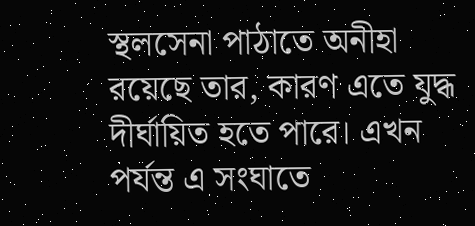স্থলসেনা পাঠাতে অনীহা রয়েছে তার, কারণ এতে যুদ্ধ দীর্ঘায়িত হতে পারে। এখন পর্যন্ত এ সংঘাতে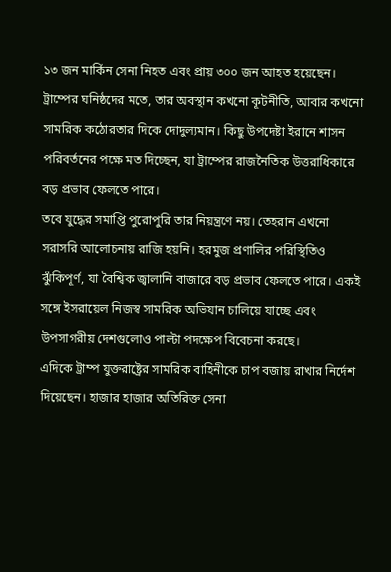১৩ জন মার্কিন সেনা নিহত এবং প্রায় ৩০০ জন আহত হয়েছেন।
ট্রাম্পের ঘনিষ্ঠদের মতে, তার অবস্থান কখনো কূটনীতি, আবার কখনো সামরিক কঠোরতার দিকে দোদুল্যমান। কিছু উপদেষ্টা ইরানে শাসন পরিবর্তনের পক্ষে মত দিচ্ছেন, যা ট্রাম্পের রাজনৈতিক উত্তরাধিকারে বড় প্রভাব ফেলতে পারে।
তবে যুদ্ধের সমাপ্তি পুরোপুরি তার নিয়ন্ত্রণে নয়। তেহরান এখনো সরাসরি আলোচনায় রাজি হয়নি। হরমুজ প্রণালির পরিস্থিতিও ঝুঁকিপূর্ণ, যা বৈশ্বিক জ্বালানি বাজারে বড় প্রভাব ফেলতে পারে। একই সঙ্গে ইসরায়েল নিজস্ব সামরিক অভিযান চালিয়ে যাচ্ছে এবং উপসাগরীয় দেশগুলোও পাল্টা পদক্ষেপ বিবেচনা করছে।
এদিকে ট্রাম্প যুক্তরাষ্ট্রের সামরিক বাহিনীকে চাপ বজায় রাখার নির্দেশ দিয়েছেন। হাজার হাজার অতিরিক্ত সেনা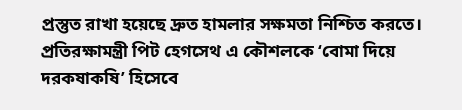প্রস্তুত রাখা হয়েছে দ্রুত হামলার সক্ষমতা নিশ্চিত করতে। প্রতিরক্ষামন্ত্রী পিট হেগসেথ এ কৌশলকে ‘বোমা দিয়ে দরকষাকষি’ হিসেবে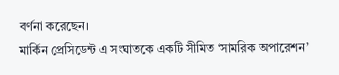বর্ণনা করেছেন।
মার্কিন প্রেসিডেন্ট এ সংঘাতকে একটি সীমিত ‘সামরিক অপারেশন’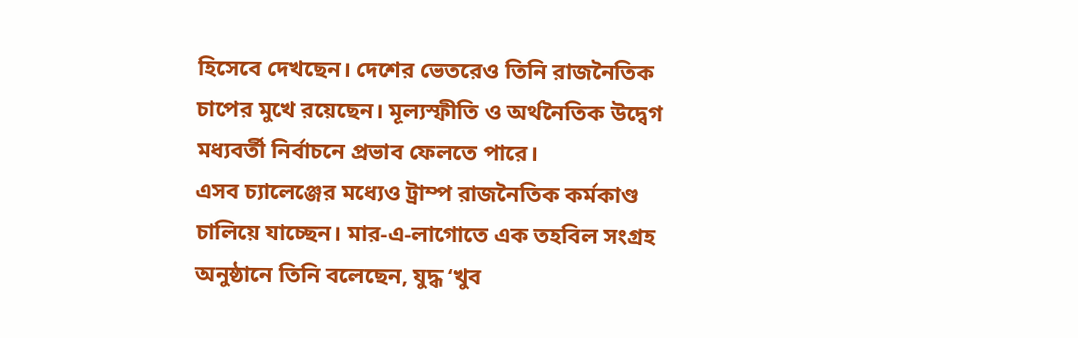হিসেবে দেখছেন। দেশের ভেতরেও তিনি রাজনৈতিক চাপের মুখে রয়েছেন। মূল্যস্ফীতি ও অর্থনৈতিক উদ্বেগ মধ্যবর্তী নির্বাচনে প্রভাব ফেলতে পারে।
এসব চ্যালেঞ্জের মধ্যেও ট্রাম্প রাজনৈতিক কর্মকাণ্ড চালিয়ে যাচ্ছেন। মার-এ-লাগোতে এক তহবিল সংগ্রহ অনুষ্ঠানে তিনি বলেছেন, যুদ্ধ ‘খুব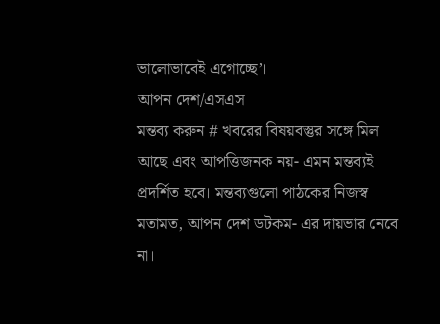ভালোভাবেই এগোচ্ছে’।
আপন দেশ/এসএস
মন্তব্য করুন # খবরের বিষয়বস্তুর সঙ্গে মিল আছে এবং আপত্তিজনক নয়- এমন মন্তব্যই প্রদর্শিত হবে। মন্তব্যগুলো পাঠকের নিজস্ব মতামত, আপন দেশ ডটকম- এর দায়ভার নেবে না।